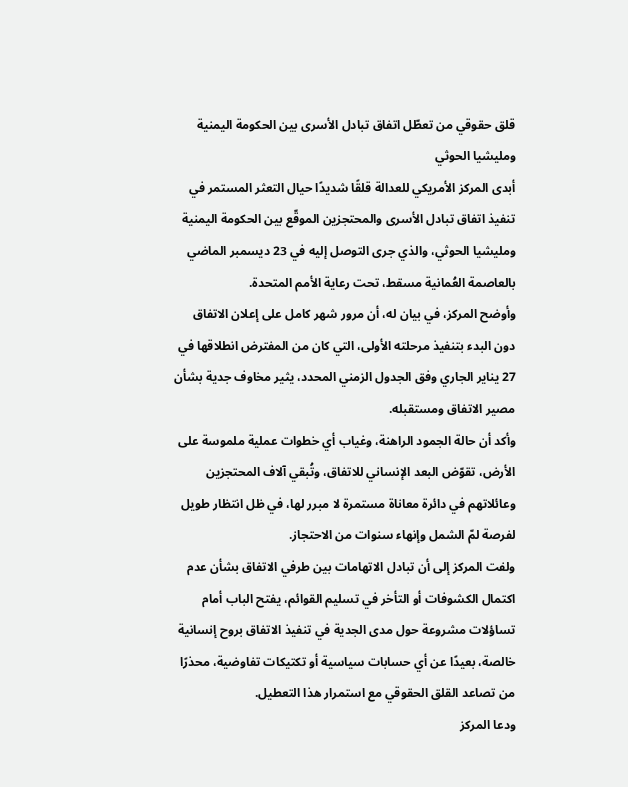قلق حقوقي من تعطّل اتفاق تبادل الأسرى بين الحكومة اليمنية ومليشيا الحوثي
أبدى المركز الأمريكي للعدالة قلقًا شديدًا حيال التعثر المستمر في تنفيذ اتفاق تبادل الأسرى والمحتجزين الموقّع بين الحكومة اليمنية ومليشيا الحوثي، والذي جرى التوصل إليه في 23 ديسمبر الماضي بالعاصمة العُمانية مسقط، تحت رعاية الأمم المتحدة.
وأوضح المركز، في بيان له، أن مرور شهر كامل على إعلان الاتفاق دون البدء بتنفيذ مرحلته الأولى، التي كان من المفترض انطلاقها في 27 يناير الجاري وفق الجدول الزمني المحدد، يثير مخاوف جدية بشأن مصير الاتفاق ومستقبله.
وأكد أن حالة الجمود الراهنة، وغياب أي خطوات عملية ملموسة على الأرض، تقوّض البعد الإنساني للاتفاق، وتُبقي آلاف المحتجزين وعائلاتهم في دائرة معاناة مستمرة لا مبرر لها، في ظل انتظار طويل لفرصة لمّ الشمل وإنهاء سنوات من الاحتجاز.
ولفت المركز إلى أن تبادل الاتهامات بين طرفي الاتفاق بشأن عدم اكتمال الكشوفات أو التأخر في تسليم القوائم، يفتح الباب أمام تساؤلات مشروعة حول مدى الجدية في تنفيذ الاتفاق بروح إنسانية خالصة، بعيدًا عن أي حسابات سياسية أو تكتيكات تفاوضية، محذرًا من تصاعد القلق الحقوقي مع استمرار هذا التعطيل.
ودعا المركز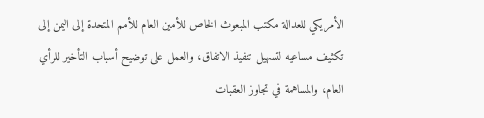الأمريكي للعدالة مكتب المبعوث الخاص للأمين العام للأمم المتحدة إلى اليمن إلى تكثيف مساعيه لتسهيل تنفيذ الاتفاق، والعمل على توضيح أسباب التأخير للرأي العام، والمساهمة في تجاوز العقبات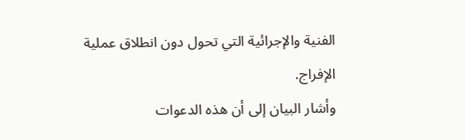الفنية والإجرائية التي تحول دون انطلاق عملية الإفراج.
وأشار البيان إلى أن هذه الدعوات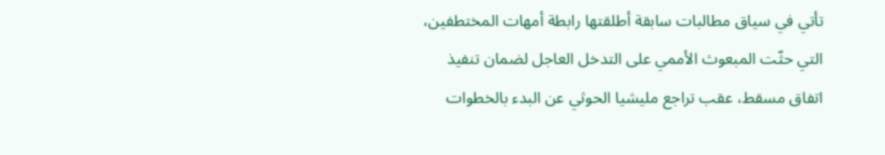تأتي في سياق مطالبات سابقة أطلقتها رابطة أمهات المختطفين، التي حثّت المبعوث الأممي على التدخل العاجل لضمان تنفيذ اتفاق مسقط، عقب تراجع مليشيا الحوثي عن البدء بالخطوات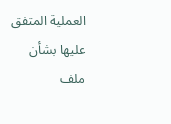العملية المتفق عليها بشأن ملف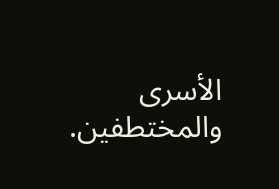الأسرى والمختطفين.